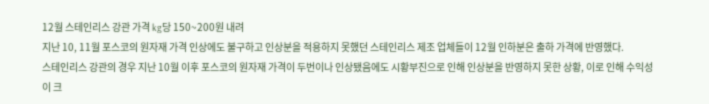12월 스테인리스 강관 가격 kg당 150~200원 내려
지난 10, 11월 포스코의 원자재 가격 인상에도 불구하고 인상분을 적용하지 못했던 스테인리스 제조 업체들이 12월 인하분은 출하 가격에 반영했다.
스테인리스 강관의 경우 지난 10월 이후 포스코의 원자재 가격이 두번이나 인상됐음에도 시황부진으로 인해 인상분을 반영하지 못한 상황, 이로 인해 수익성이 크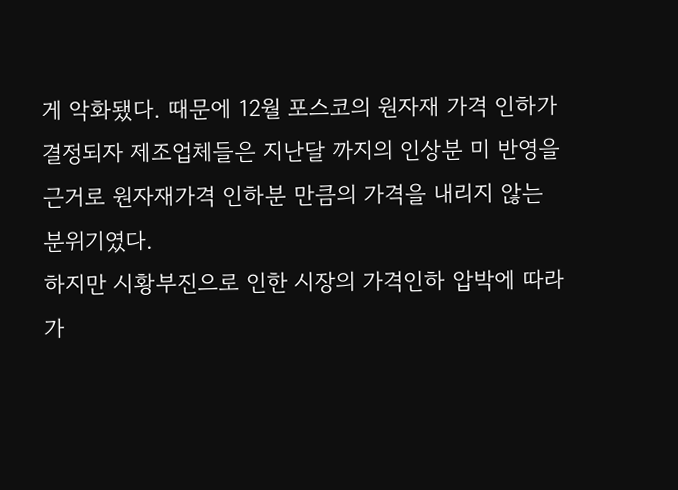게 악화됐다. 때문에 12월 포스코의 원자재 가격 인하가 결정되자 제조업체들은 지난달 까지의 인상분 미 반영을 근거로 원자재가격 인하분 만큼의 가격을 내리지 않는 분위기였다.
하지만 시황부진으로 인한 시장의 가격인하 압박에 따라 가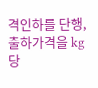격인하를 단행, 출하가격을 kg당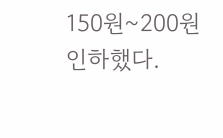150원~200원 인하했다.